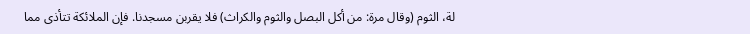لة، الثوم (وقال مرة: من أكل البصل والثوم والكراث) فلا يقربن مسجدنا. فإن الملائكة تتأذى مما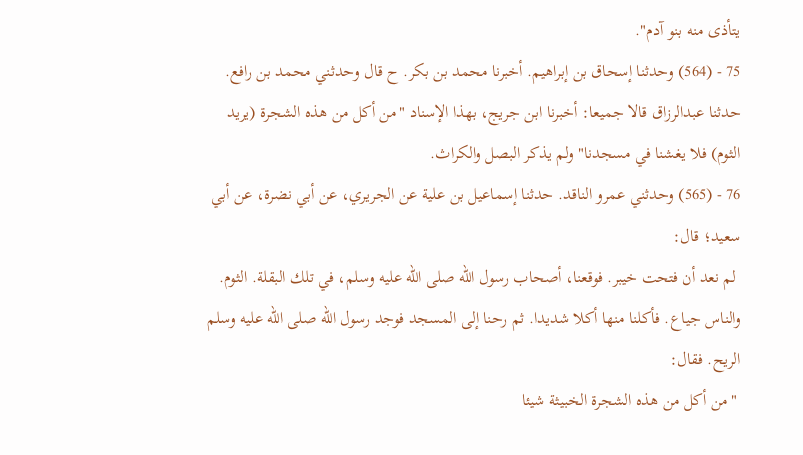يتأذى منه بنو آدم".
75 - (564) وحدثنا إسحاق بن إبراهيم. أخبرنا محمد بن بكر. ح قال وحدثني محمد بن رافع. حدثنا عبدالرزاق قالا جميعا: أخبرنا ابن جريج، بهذا الإسناد "من أكل من هذه الشجرة (يريد الثوم) فلا يغشنا في مسجدنا" ولم يذكر البصل والكراث.
76 - (565) وحدثني عمرو الناقد. حدثنا إسماعيل بن علية عن الجريري، عن أبي نضرة، عن أبي سعيد؛ قال:
 لم نعد أن فتحت خيبر. فوقعنا، أصحاب رسول الله صلى الله عليه وسلم، في تلك البقلة. الثوم. والناس جياع. فأكلنا منها أكلا شديدا. ثم رحنا إلى المسجد فوجد رسول الله صلى الله عليه وسلم الريح. فقال:
 "من أكل من هذه الشجرة الخبيثة شيئا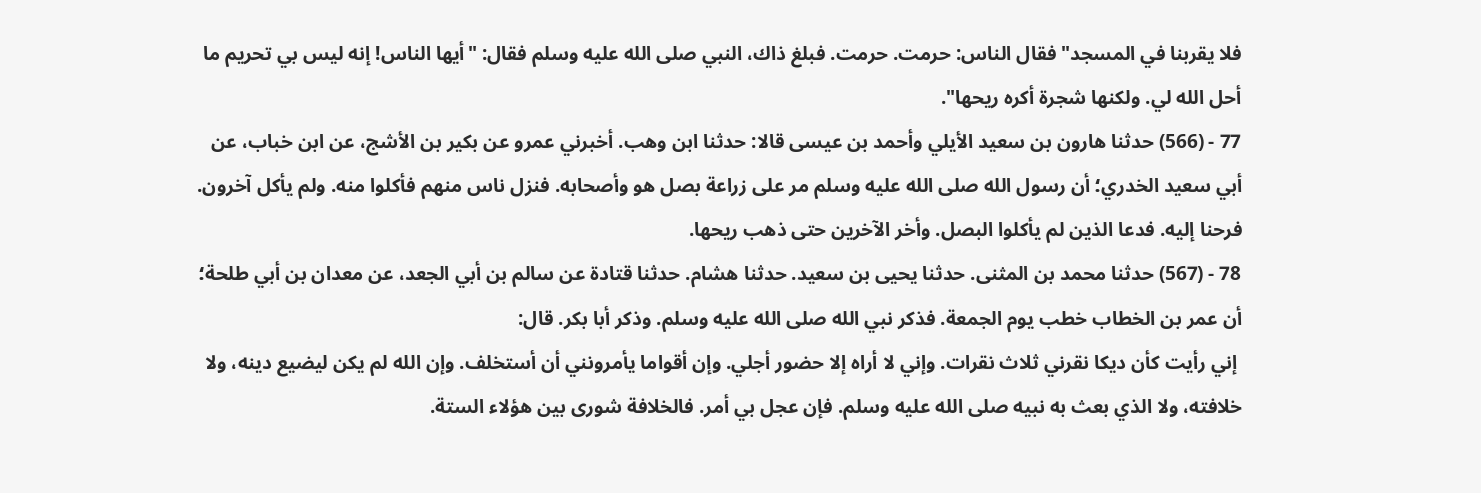فلا يقربنا في المسجد" فقال الناس: حرمت. حرمت. فبلغ ذاك، النبي صلى الله عليه وسلم فقال: "أيها الناس! إنه ليس بي تحريم ما أحل الله لي. ولكنها شجرة أكره ريحها".
77 - (566) حدثنا هارون بن سعيد الأيلي وأحمد بن عيسى قالا: حدثنا ابن وهب. أخبرني عمرو عن بكير بن الأشج، عن ابن خباب، عن أبي سعيد الخدري؛ أن رسول الله صلى الله عليه وسلم مر على زراعة بصل هو وأصحابه. فنزل ناس منهم فأكلوا منه. ولم يأكل آخرون. فرحنا إليه. فدعا الذين لم يأكلوا البصل. وأخر الآخرين حتى ذهب ريحها.
78 - (567) حدثنا محمد بن المثنى. حدثنا يحيى بن سعيد. حدثنا هشام. حدثنا قتادة عن سالم بن أبي الجعد، عن معدان بن أبي طلحة؛ أن عمر بن الخطاب خطب يوم الجمعة. فذكر نبي الله صلى الله عليه وسلم. وذكر أبا بكر. قال:
 إني رأيت كأن ديكا نقرني ثلاث نقرات. وإني لا أراه إلا حضور أجلي. وإن أقواما يأمرونني أن أستخلف. وإن الله لم يكن ليضيع دينه، ولا خلافته، ولا الذي بعث به نبيه صلى الله عليه وسلم. فإن عجل بي أمر. فالخلافة شورى بين هؤلاء الستة.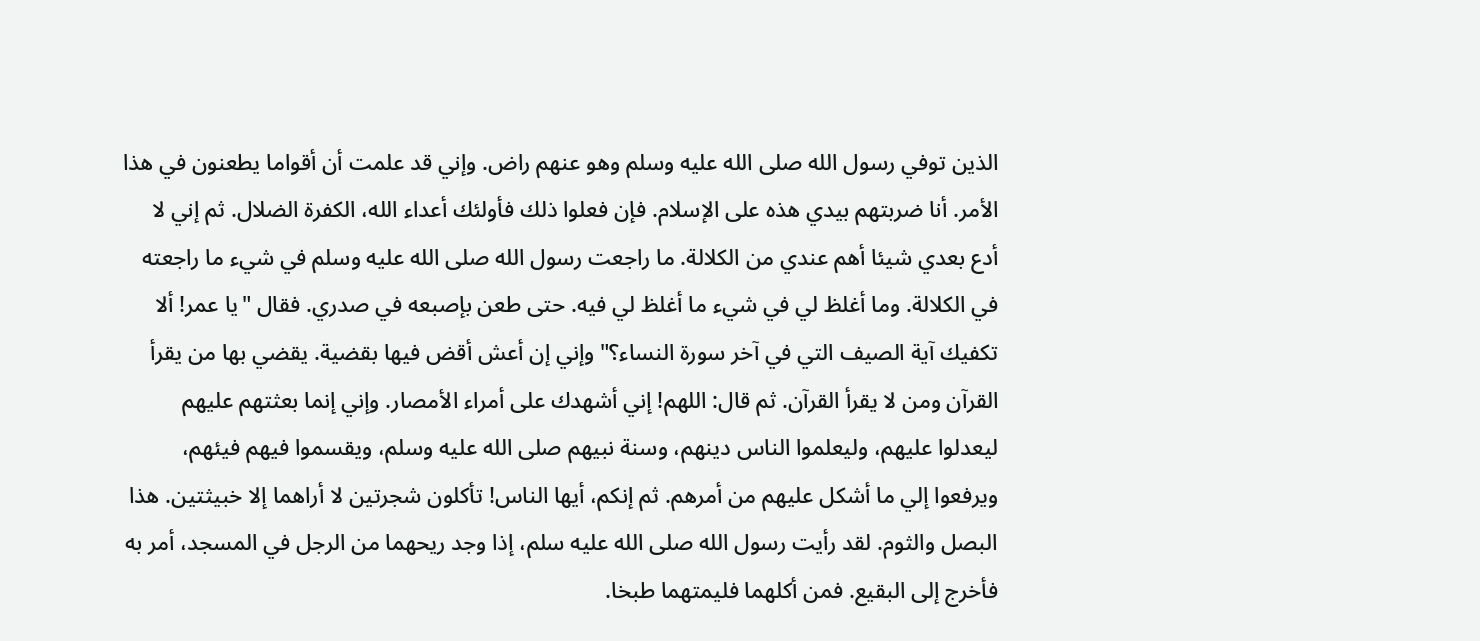الذين توفي رسول الله صلى الله عليه وسلم وهو عنهم راض. وإني قد علمت أن أقواما يطعنون في هذا الأمر. أنا ضربتهم بيدي هذه على الإسلام. فإن فعلوا ذلك فأولئك أعداء الله، الكفرة الضلال. ثم إني لا أدع بعدي شيئا أهم عندي من الكلالة. ما راجعت رسول الله صلى الله عليه وسلم في شيء ما راجعته في الكلالة. وما أغلظ لي في شيء ما أغلظ لي فيه. حتى طعن بإصبعه في صدري. فقال "يا عمر! ألا تكفيك آية الصيف التي في آخر سورة النساء؟" وإني إن أعش أقض فيها بقضية. يقضي بها من يقرأ القرآن ومن لا يقرأ القرآن. ثم قال: اللهم! إني أشهدك على أمراء الأمصار. وإني إنما بعثتهم عليهم ليعدلوا عليهم، وليعلموا الناس دينهم، وسنة نبيهم صلى الله عليه وسلم، ويقسموا فيهم فيئهم، ويرفعوا إلي ما أشكل عليهم من أمرهم. ثم إنكم، أيها الناس! تأكلون شجرتين لا أراهما إلا خبيثتين. هذا البصل والثوم. لقد رأيت رسول الله صلى الله عليه سلم، إذا وجد ريحهما من الرجل في المسجد، أمر به فأخرج إلى البقيع. فمن أكلهما فليمتهما طبخا.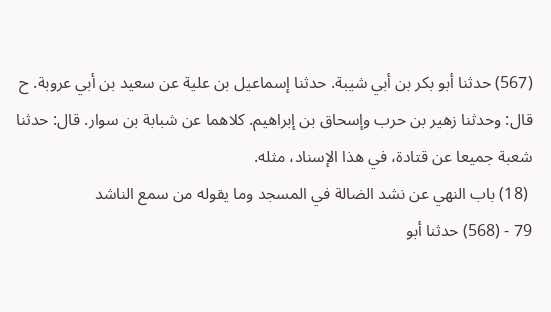(567) حدثنا أبو بكر بن أبي شيبة. حدثنا إسماعيل بن علية عن سعيد بن أبي عروبة. ح قال: وحدثنا زهير بن حرب وإسحاق بن إبراهيم. كلاهما عن شبابة بن سوار. قال: حدثنا شعبة جميعا عن قتادة، في هذا الإسناد، مثله.
 (18) باب النهي عن نشد الضالة في المسجد وما يقوله من سمع الناشد
79 - (568) حدثنا أبو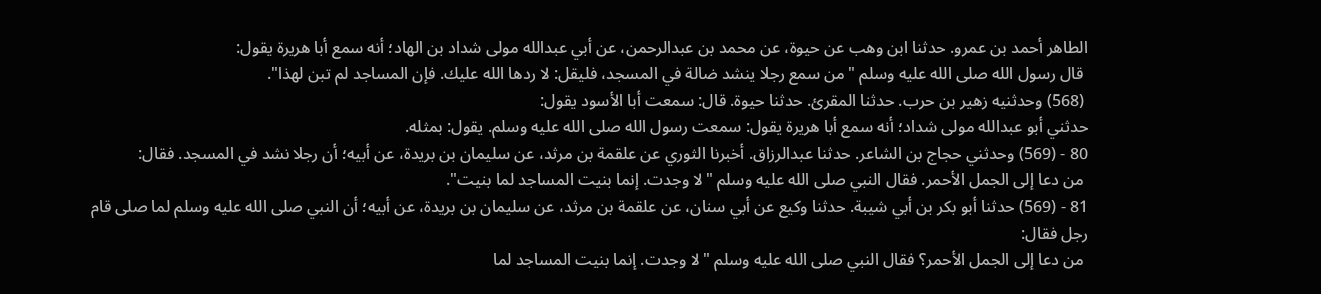الطاهر أحمد بن عمرو. حدثنا ابن وهب عن حيوة، عن محمد بن عبدالرحمن، عن أبي عبدالله مولى شداد بن الهاد؛ أنه سمع أبا هريرة يقول:
 قال رسول الله صلى الله عليه وسلم "من سمع رجلا ينشد ضالة في المسجد، فليقل: لا ردها الله عليك. فإن المساجد لم تبن لهذا".
 (568) وحدثنيه زهير بن حرب. حدثنا المقرئ. حدثنا حيوة. قال: سمعت أبا الأسود يقول:
حدثني أبو عبدالله مولى شداد؛ أنه سمع أبا هريرة يقول: سمعت رسول الله صلى الله عليه وسلم. يقول: بمثله.
80 - (569) وحدثني حجاج بن الشاعر. حدثنا عبدالرزاق. أخبرنا الثوري عن علقمة بن مرثد، عن سليمان بن بريدة، عن أبيه؛ أن رجلا نشد في المسجد. فقال:
 من دعا إلى الجمل الأحمر. فقال النبي صلى الله عليه وسلم "لا وجدت. إنما بنيت المساجد لما بنيت".
81 - (569) حدثنا أبو بكر بن أبي شيبة. حدثنا وكيع عن أبي سنان، عن علقمة بن مرثد، عن سليمان بن بريدة، عن أبيه؛ أن النبي صلى الله عليه وسلم لما صلى قام رجل فقال:
 من دعا إلى الجمل الأحمر؟ فقال النبي صلى الله عليه وسلم "لا وجدت. إنما بنيت المساجد لما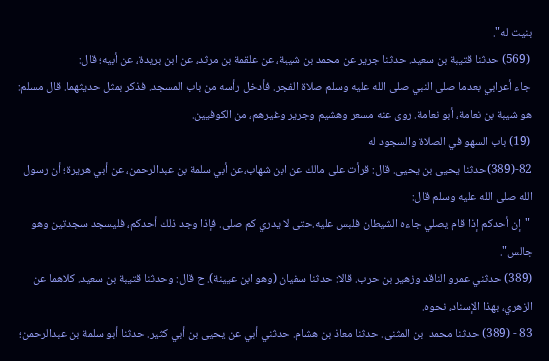بنيت له".
 (569) حدثنا قتيبة بن سعيد. حدثنا جرير عن محمد بن شيبة، عن علقمة بن مرثد، عن ابن بريدة، عن أبيه؛ قال:
 جاء أعرابي بعدما صلى النبي صلى الله عليه وسلم صلاة الفجر. فأدخل رأسه من باب المسجد. فذكر بمثل حديثهما. قال مسلم: هو شيبة بن نعامة، أبو نعامة. روى عنه مسعر وهشيم وجرير وغيرهم، من الكوفيين.
 (19) باب السهو في الصلاة والسجود له
82-(389)حدثنا يحيى بن يحيى. قال: قرأت على مالك عن ابن شهاب،عن أبي سلمة بن عبدالرحمن، عن أبي هريرة؛ أن رسول الله صلى الله عليه وسلم قال:
 "إن أحدكم إذا قام يصلي جاءه الشيطان فلبس عليه.حتى لا يدري كم صلى. فإذا وجد ذلك أحدكم، فليسجد سجدتين وهو جالس".
(389) حدثني عمرو الناقد وزهير بن حرب. قالا: حدثنا سفيان (وهو ابن عيينة). ح قال: وحدثنا قتيبة بن سعيد. كلاهما عن الزهري، بهذا الإسناد، نحوه.
83 - (389) حدثنا محمد  بن المثنى. حدثنا معاذ بن هشام. حدثني أبي عن يحيى بن أبي كثير. حدثنا أبو سلمة بن عبدالرحمن؛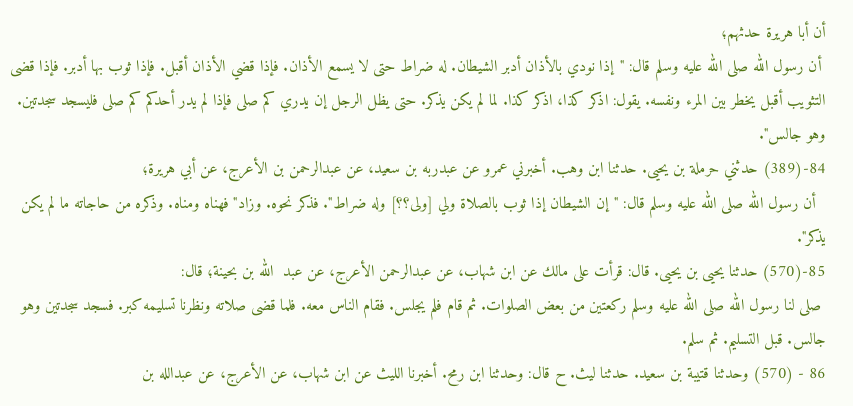أن أبا هريرة حدثهم؛
 أن رسول الله صلى الله عليه وسلم قال: "إذا نودي بالأذان أدبر الشيطان. له ضراط حتى لا يسمع الأذان. فإذا قضي الأذان أقبل. فإذا ثوب بها أدبر. فإذا قضى التثويب أقبل يخطر بين المرء ونفسه. يقول: اذكر كذا، اذكر كذا. لما لم يكن يذكر. حتى يظل الرجل إن يدري كم صلى فإذا لم يدر أحدكم كم صلى فليسجد سجدتين. وهو جالس".
84-(389) حدثني حرملة بن يحيى. حدثنا ابن وهب. أخبرني عمرو عن عبدربه بن سعيد، عن عبدالرحمن بن الأعرج، عن أبي هريرة؛
  أن رسول الله صلى الله عليه وسلم قال: "إن الشيطان إذا ثوب بالصلاة ولي [ولى؟؟] وله ضراط". فذكر نحوه. وزاد" فهناه ومناه. وذكره من حاجاته ما لم يكن يذكر".
85-(570) حدثنا يحيى بن يحيى. قال: قرأت على مالك عن ابن شهاب، عن عبدالرحمن الأعرج، عن عبد  الله بن بحينة؛ قال:
 صلى لنا رسول الله صلى الله عليه وسلم ركعتين من بعض الصلوات. ثم قام فلم يجلس. فقام الناس معه. فلما قضى صلاته ونظرنا تسليمه كبر. فسجد سجدتين وهو جالس. قبل التسليم. ثم سلم.
86 - (570) وحدثنا قتيبة بن سعيد. حدثنا ليث. ح قال: وحدثنا ابن رمح. أخبرنا الليث عن ابن شهاب، عن الأعرج، عن عبدالله بن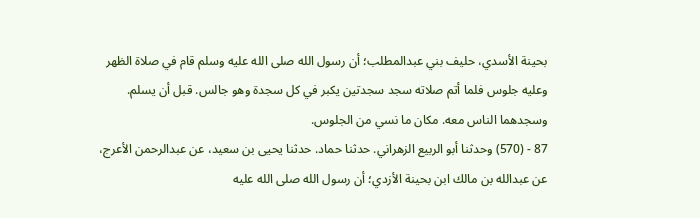بحينة الأسدي، حليف بني عبدالمطلب؛ أن رسول الله صلى الله عليه وسلم قام في صلاة الظهر وعليه جلوس فلما أتم صلاته سجد سجدتين يكبر في كل سجدة وهو جالس. قبل أن يسلم. وسجدهما الناس معه. مكان ما نسي من الجلوس.
87 - (570) وحدثنا أبو الربيع الزهراني. حدثنا حماد. حدثنا يحيى بن سعيد، عن عبدالرحمن الأعرج، عن عبدالله بن مالك ابن بحينة الأزدي؛ أن رسول الله صلى الله عليه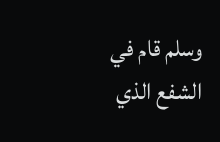وسلم قام في الشفع الذي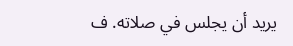يريد أن يجلس في صلاته. ف